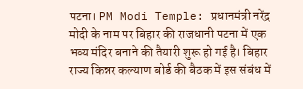पटना। PM Modi Temple: प्रधानमंत्री नरेंद्र मोदी के नाम पर बिहार की राजधानी पटना में एक भव्य मंदिर बनाने की तैयारी शुरू हो गई है। बिहार राज्य किन्नर कल्याण बोर्ड की बैठक में इस संबंध में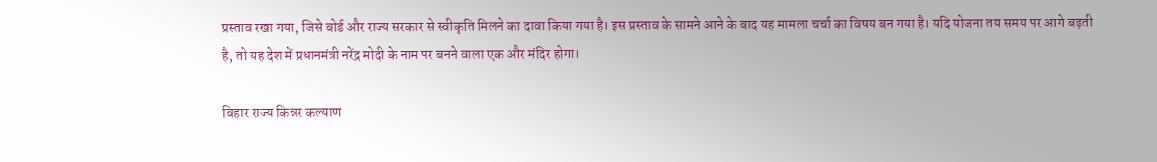प्रस्ताव रखा गया, जिसे बोर्ड और राज्य सरकार से स्वीकृति मिलने का दावा किया गया है। इस प्रस्ताव के सामने आने के बाद यह मामला चर्चा का विषय बन गया है। यदि योजना तय समय पर आगे बढ़ती है, तो यह देश में प्रधानमंत्री नरेंद्र मोदी के नाम पर बनने वाला एक और मंदिर होगा।

बिहार राज्य किन्नर कल्याण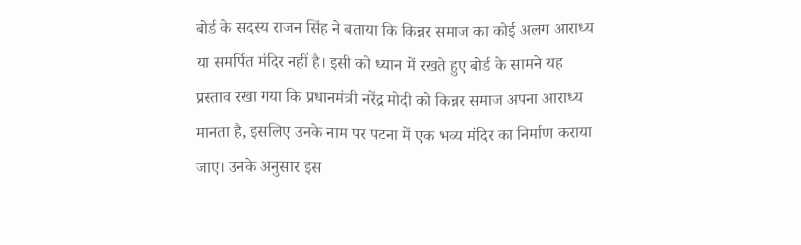बोर्ड के सदस्य राजन सिंह ने बताया कि किन्नर समाज का कोई अलग आराध्य या समर्पित मंदिर नहीं है। इसी को ध्यान में रखते हुए बोर्ड के सामने यह प्रस्ताव रखा गया कि प्रधानमंत्री नरेंद्र मोदी को किन्नर समाज अपना आराध्य मानता है, इसलिए उनके नाम पर पटना में एक भव्य मंदिर का निर्माण कराया जाए। उनके अनुसार इस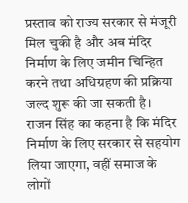प्रस्ताव को राज्य सरकार से मंजूरी मिल चुकी है और अब मंदिर निर्माण के लिए जमीन चिन्हित करने तथा अधिग्रहण की प्रक्रिया जल्द शुरू की जा सकती है।
राजन सिंह का कहना है कि मंदिर निर्माण के लिए सरकार से सहयोग लिया जाएगा, वहीं समाज के लोगों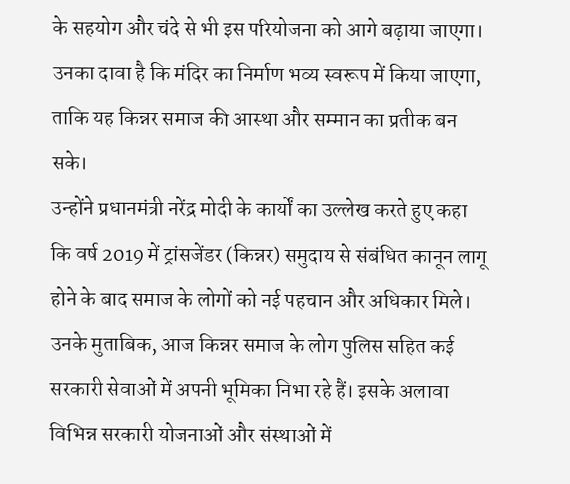के सहयोग और चंदे से भी इस परियोजना को आगे बढ़ाया जाएगा। उनका दावा है कि मंदिर का निर्माण भव्य स्वरूप में किया जाएगा, ताकि यह किन्नर समाज की आस्था और सम्मान का प्रतीक बन सके।
उन्होंने प्रधानमंत्री नरेंद्र मोदी के कार्यों का उल्लेख करते हुए कहा कि वर्ष 2019 में ट्रांसजेंडर (किन्नर) समुदाय से संबंधित कानून लागू होने के बाद समाज के लोगों को नई पहचान और अधिकार मिले। उनके मुताबिक, आज किन्नर समाज के लोग पुलिस सहित कई सरकारी सेवाओं में अपनी भूमिका निभा रहे हैं। इसके अलावा विभिन्न सरकारी योजनाओं और संस्थाओं में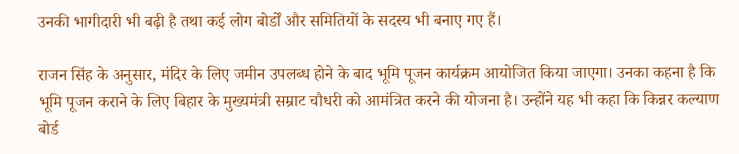उनकी भागीदारी भी बढ़ी है तथा कई लोग बोर्डों और समितियों के सदस्य भी बनाए गए हैं।

राजन सिंह के अनुसार, मंदिर के लिए जमीन उपलब्ध होने के बाद भूमि पूजन कार्यक्रम आयोजित किया जाएगा। उनका कहना है कि भूमि पूजन कराने के लिए बिहार के मुख्यमंत्री सम्राट चौधरी को आमंत्रित करने की योजना है। उन्होंने यह भी कहा कि किन्नर कल्याण बोर्ड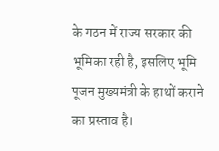के गठन में राज्य सरकार की भूमिका रही है, इसलिए भूमि पूजन मुख्यमंत्री के हाथों कराने का प्रस्ताव है।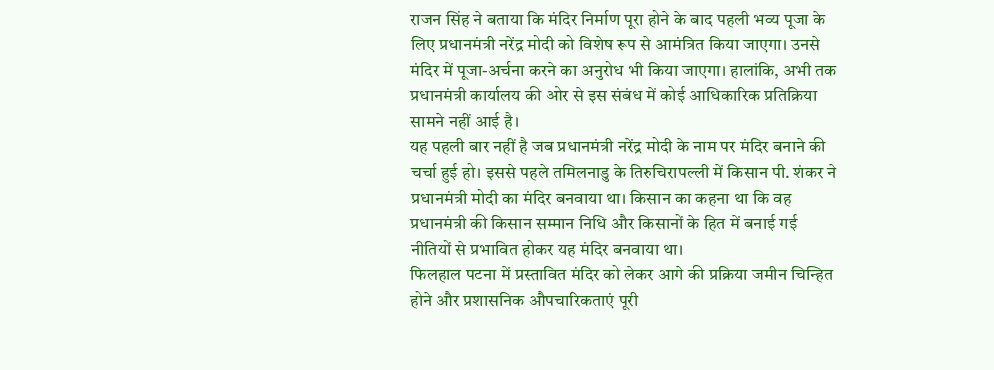राजन सिंह ने बताया कि मंदिर निर्माण पूरा होने के बाद पहली भव्य पूजा के लिए प्रधानमंत्री नरेंद्र मोदी को विशेष रूप से आमंत्रित किया जाएगा। उनसे मंदिर में पूजा-अर्चना करने का अनुरोध भी किया जाएगा। हालांकि, अभी तक प्रधानमंत्री कार्यालय की ओर से इस संबंध में कोई आधिकारिक प्रतिक्रिया सामने नहीं आई है।
यह पहली बार नहीं है जब प्रधानमंत्री नरेंद्र मोदी के नाम पर मंदिर बनाने की चर्चा हुई हो। इससे पहले तमिलनाडु के तिरुचिरापल्ली में किसान पी. शंकर ने प्रधानमंत्री मोदी का मंदिर बनवाया था। किसान का कहना था कि वह प्रधानमंत्री की किसान सम्मान निधि और किसानों के हित में बनाई गई नीतियों से प्रभावित होकर यह मंदिर बनवाया था।
फिलहाल पटना में प्रस्तावित मंदिर को लेकर आगे की प्रक्रिया जमीन चिन्हित होने और प्रशासनिक औपचारिकताएं पूरी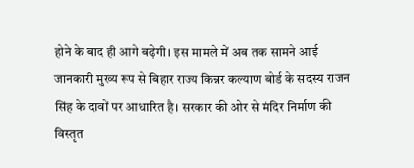होने के बाद ही आगे बढ़ेगी। इस मामले में अब तक सामने आई जानकारी मुख्य रूप से बिहार राज्य किन्नर कल्याण बोर्ड के सदस्य राजन सिंह के दावों पर आधारित है। सरकार की ओर से मंदिर निर्माण की विस्तृत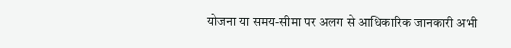योजना या समय-सीमा पर अलग से आधिकारिक जानकारी अभी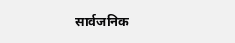सार्वजनिक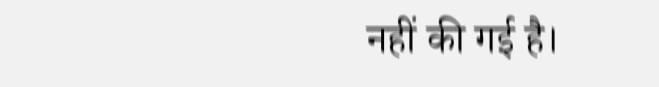नहीं की गई है।